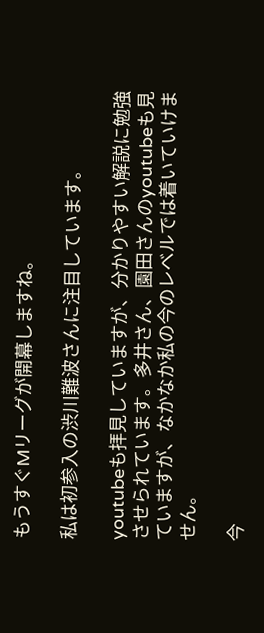もうすぐMリーグが開幕しますね。

私は初参入の渋川難波さんに注目しています。

youtubeも拝見していますが、分かりやすい解説に勉強させられています。多井さん、園田さんのyoutubeも見ていますが、なかなか私の今のレベルでは着いていけません。

今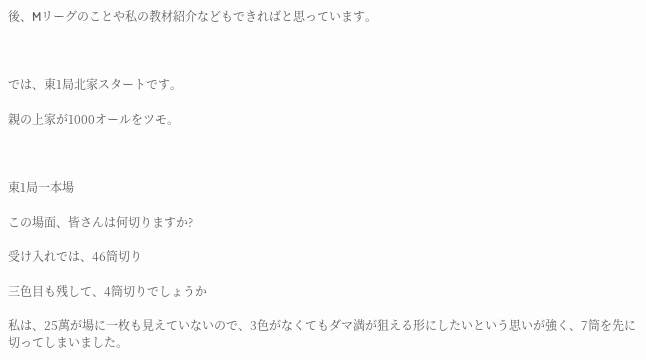後、Mリーグのことや私の教材紹介などもできればと思っています。



では、東1局北家スタートです。

親の上家が1000オールをツモ。



東1局一本場

この場面、皆さんは何切りますか?

受け入れでは、46筒切り

三色目も残して、4筒切りでしょうか

私は、25萬が場に一枚も見えていないので、3色がなくてもダマ満が狙える形にしたいという思いが強く、7筒を先に切ってしまいました。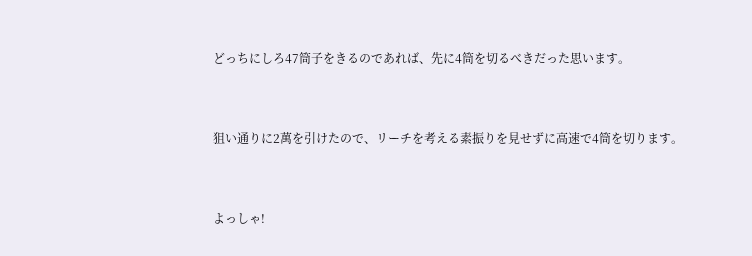どっちにしろ47筒子をきるのであれば、先に4筒を切るべきだった思います。


狙い通りに2萬を引けたので、リーチを考える素振りを見せずに高速で4筒を切ります。


よっしゃ!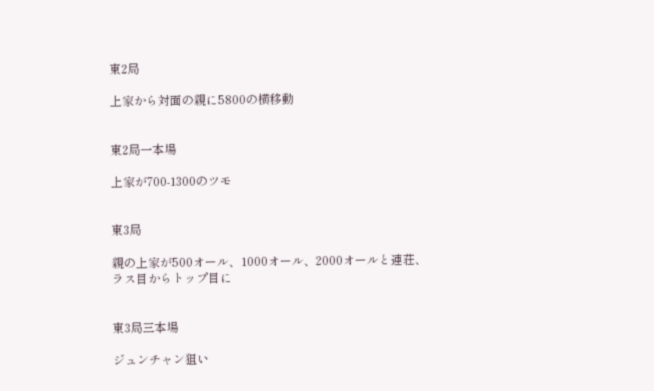東2局

上家から対面の親に5800の横移動


東2局一本場

上家が700-1300のツモ


東3局

親の上家が500オール、1000オール、2000オールと連荘、ラス目からトップ目に


東3局三本場

ジュンチャン狙い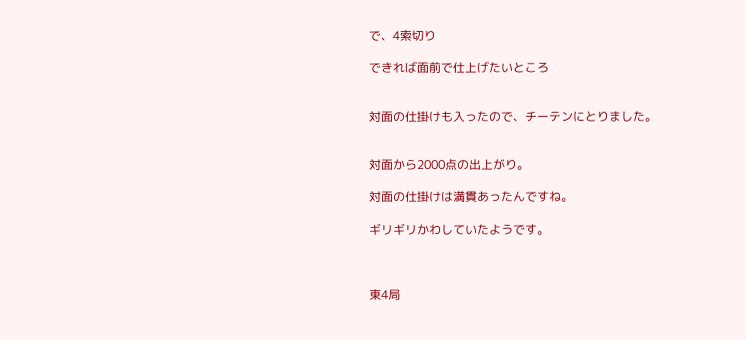で、4索切り

できれば面前で仕上げたいところ


対面の仕掛けも入ったので、チーテンにとりました。


対面から2000点の出上がり。

対面の仕掛けは満貫あったんですね。

ギリギリかわしていたようです。



東4局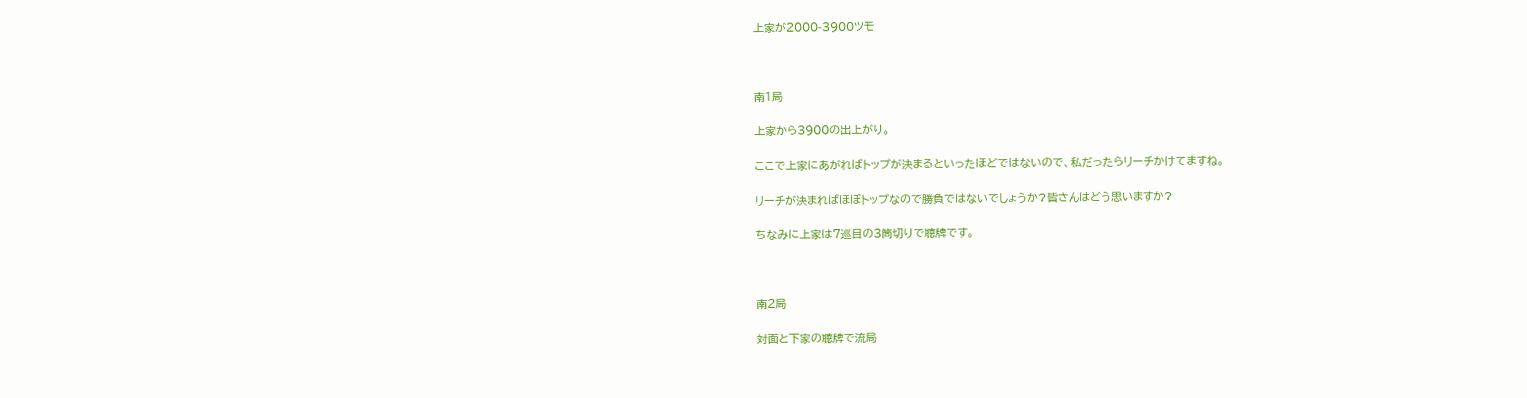上家が2000-3900ツモ



南1局

上家から3900の出上がり。

ここで上家にあがればトップが決まるといったほどではないので、私だったらリーチかけてますね。

リーチが決まればほぼトップなので勝負ではないでしょうか?皆さんはどう思いますか?

ちなみに上家は7巡目の3筒切りで聴牌です。



南2局

対面と下家の聴牌で流局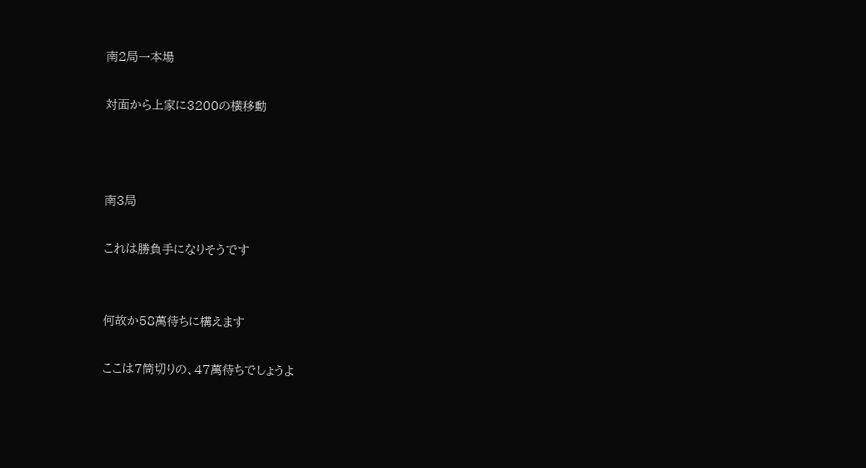南2局一本場

対面から上家に3200の横移動



南3局

これは勝負手になりそうです


何故か58萬待ちに構えます

ここは7筒切りの、47萬待ちでしょうよ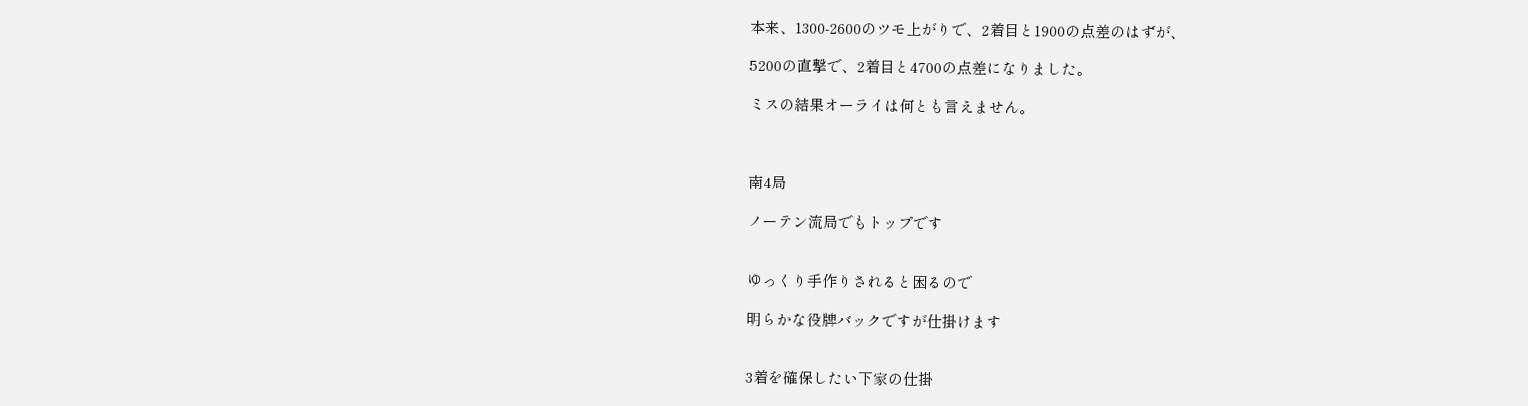本来、1300-2600のツモ上がりで、2着目と1900の点差のはずが、

5200の直撃で、2着目と4700の点差になりました。

ミスの結果オーライは何とも言えません。



南4局

ノーテン流局でもトップです


ゆっくり手作りされると困るので

明らかな役牌バックですが仕掛けます


3着を確保したい下家の仕掛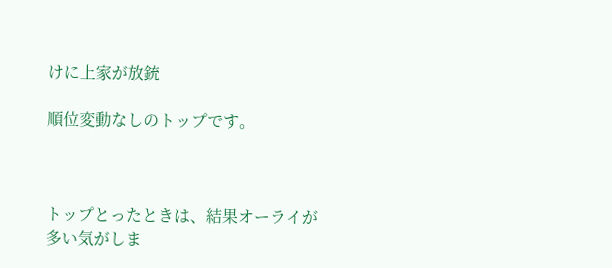けに上家が放銃

順位変動なしのトップです。



トップとったときは、結果オーライが多い気がしま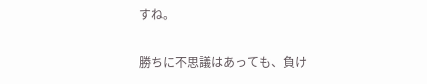すね。

勝ちに不思議はあっても、負け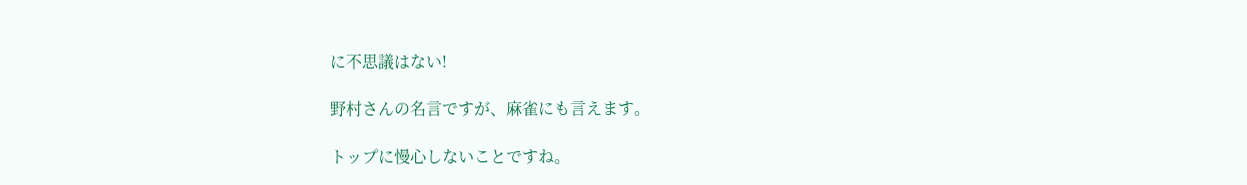に不思議はない!

野村さんの名言ですが、麻雀にも言えます。

トップに慢心しないことですね。